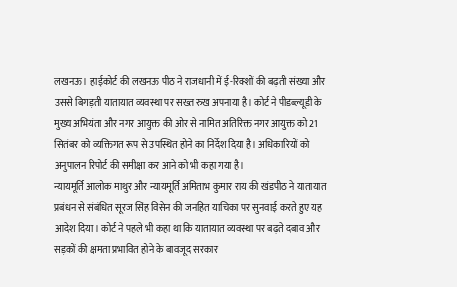लखनऊ। हाईकोर्ट की लखनऊ पीठ ने राजधानी में ई-रिक्शों की बढ़ती संख्या और उससे बिगड़ती यातायात व्यवस्था पर सख्त रुख अपनाया है। कोर्ट ने पीडब्ल्यूडी के मुख्य अभियंता और नगर आयुक्त की ओर से नामित अतिरिक्त नगर आयुक्त को 21 सितंबर को व्यक्तिगत रूप से उपस्थित होने का निर्देश दिया है। अधिकारियों को अनुपालन रिपोर्ट की समीक्षा कर आने को भी कहा गया है।
न्यायमूर्ति आलोक माथुर और न्यायमूर्ति अमिताभ कुमार राय की खंडपीठ ने यातायात प्रबंधन से संबंधित सूरज सिंह विसेन की जनहित याचिका पर सुनवाई करते हुए यह आदेश दिया। कोर्ट ने पहले भी कहा था कि यातायात व्यवस्था पर बढ़ते दबाव और सड़कों की क्षमता प्रभावित होने के बावजूद सरकार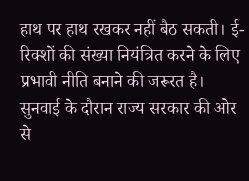हाथ पर हाथ रखकर नहीं बैठ सकती। ई-रिक्शों की संख्या नियंत्रित करने के लिए प्रभावी नीति बनाने की जरूरत है।
सुनवाई के दौरान राज्य सरकार की ओर से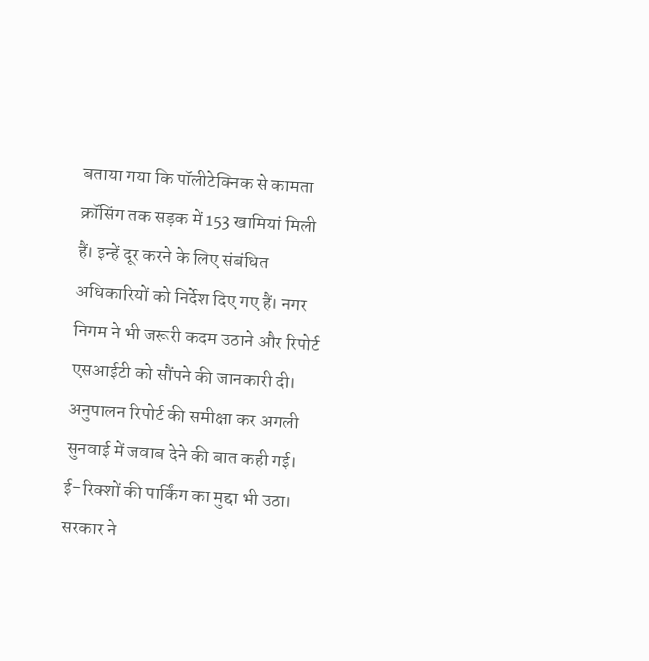बताया गया कि पॉलीटेक्निक से कामता क्रॉसिंग तक सड़क में 153 खामियां मिली हैं। इन्हें दूर करने के लिए संबंधित अधिकारियों को निर्देश दिए गए हैं। नगर निगम ने भी जरूरी कदम उठाने और रिपोर्ट एसआईटी को सौंपने की जानकारी दी। अनुपालन रिपोर्ट की समीक्षा कर अगली सुनवाई में जवाब देने की बात कही गई।
ई-रिक्शों की पार्किंग का मुद्दा भी उठा। सरकार ने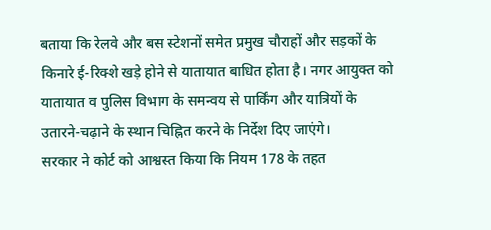बताया कि रेलवे और बस स्टेशनों समेत प्रमुख चौराहों और सड़कों के किनारे ई-रिक्शे खड़े होने से यातायात बाधित होता है। नगर आयुक्त को यातायात व पुलिस विभाग के समन्वय से पार्किंग और यात्रियों के उतारने-चढ़ाने के स्थान चिह्नित करने के निर्देश दिए जाएंगे।
सरकार ने कोर्ट को आश्वस्त किया कि नियम 178 के तहत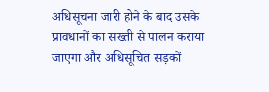अधिसूचना जारी होने के बाद उसके प्रावधानों का सख्ती से पालन कराया जाएगा और अधिसूचित सड़कों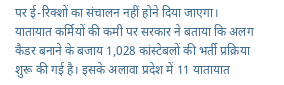पर ई-रिक्शों का संचालन नहीं होने दिया जाएगा।
यातायात कर्मियों की कमी पर सरकार ने बताया कि अलग कैडर बनाने के बजाय 1,028 कांस्टेबलों की भर्ती प्रक्रिया शुरू की गई है। इसके अलावा प्रदेश में 11 यातायात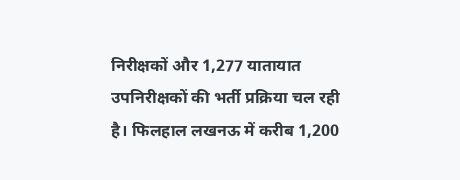निरीक्षकों और 1,277 यातायात उपनिरीक्षकों की भर्ती प्रक्रिया चल रही है। फिलहाल लखनऊ में करीब 1,200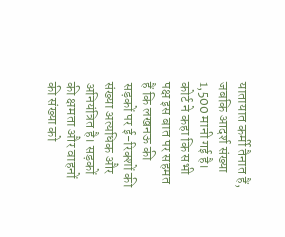यातायात कर्मी तैनात हैं, जबकि आदर्श संख्या 1,500 मानी गई है।
कोर्ट ने कहा कि सभी पक्ष इस बात पर सहमत हैं कि लखनऊ की सड़कों पर ई-रिक्शों की संख्या अत्यधिक और अनियंत्रित है। सड़कों की क्षमता और वाहनों की संख्या को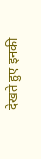देखते हुए इनकी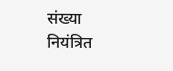संख्या नियंत्रित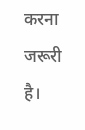करना जरूरी है।